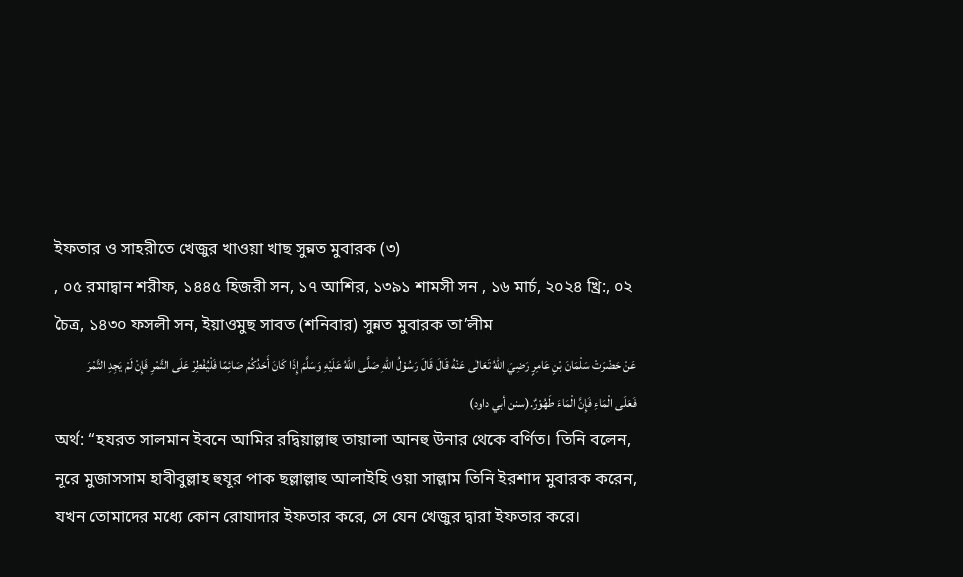ইফতার ও সাহরীতে খেজুর খাওয়া খাছ সুন্নত মুবারক (৩)
, ০৫ রমাদ্বান শরীফ, ১৪৪৫ হিজরী সন, ১৭ আশির, ১৩৯১ শামসী সন , ১৬ মার্চ, ২০২৪ খ্রি:, ০২ চৈত্র, ১৪৩০ ফসলী সন, ইয়াওমুছ সাবত (শনিবার) সুন্নত মুবারক তা’লীম
عَنْ حَضْرَتْ سَلْمَانَ بْنِ عَامِرٍ رَضِيَ اللهُ تَعَالٰى عَنْهُ قَالَ قَالَ رَسُوْلُ اللهِ صَلَّى اللهُ عَلَيْهِ وَسَلَّمَ إِذَا كَانَ أَحَدُكُمْ صَائِمًا فَلْيُفْطِرْ عَلَى التَّمْرِ فَإِنْ لَمْ يَجِدِ التَّمْرَ فَعَلَى الْمَاءِ فَإِنَّ الْمَاءَ طَهُوْرٌ.(سنن أبي داود)
অর্থ: “হযরত সালমান ইবনে আমির রদ্বিয়াল্লাহু তায়ালা আনহু উনার থেকে বর্ণিত। তিনি বলেন, নূরে মুজাসসাম হাবীবুল্লাহ হুযূর পাক ছল্লাল্লাহু আলাইহি ওয়া সাল্লাম তিনি ইরশাদ মুবারক করেন, যখন তোমাদের মধ্যে কোন রোযাদার ইফতার করে, সে যেন খেজুর দ্বারা ইফতার করে।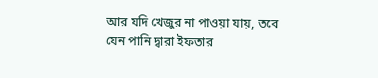আর যদি খেজুর না পাওয়া যায়, তবে যেন পানি দ্বারা ইফতার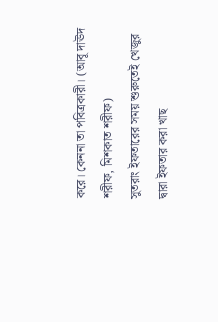করে। কেননা তা পবিত্রকারী। (আবূ দাঊদ শরীফ, মিশকাত শরীফ)
সুতরাং ইফতারের সময় শুরুতেই খেজুর দ্বারা ইফতার করা খাছ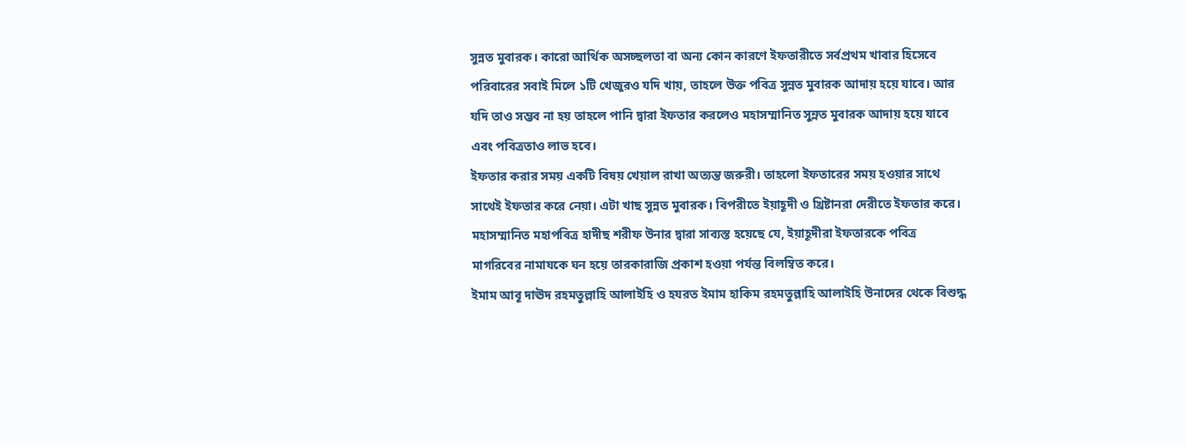সুন্নত মুবারক। কারো আর্থিক অসচ্ছলতা বা অন্য কোন কারণে ইফতারীতে সর্বপ্রথম খাবার হিসেবে পরিবারের সবাই মিলে ১টি খেজুরও যদি খায়, তাহলে উক্ত পবিত্র সুন্নত মুবারক আদায় হয়ে যাবে। আর যদি তাও সম্ভব না হয় তাহলে পানি দ্বারা ইফতার করলেও মহাসম্মানিত সুন্নত মুবারক আদায় হয়ে যাবে এবং পবিত্রতাও লাভ হবে।
ইফতার করার সময় একটি বিষয় খেয়াল রাখা অত্যন্ত জরুরী। তাহলো ইফতারের সময় হওয়ার সাথে সাথেই ইফতার করে নেয়া। এটা খাছ সুন্নত মুবারক। বিপরীতে ইয়াহূদী ও খ্রিষ্টানরা দেরীতে ইফতার করে। মহাসম্মানিত মহাপবিত্র হাদীছ শরীফ উনার দ্বারা সাব্যস্ত হয়েছে যে, ইয়াহূদীরা ইফতারকে পবিত্র মাগরিবের নামাযকে ঘন হয়ে তারকারাজি প্রকাশ হওয়া পর্যন্ত বিলম্বিত করে।
ইমাম আবূ দাঊদ রহমতুল্লাহি আলাইহি ও হযরত ইমাম হাকিম রহমতুল্লাহি আলাইহি উনাদের থেকে বিশুদ্ধ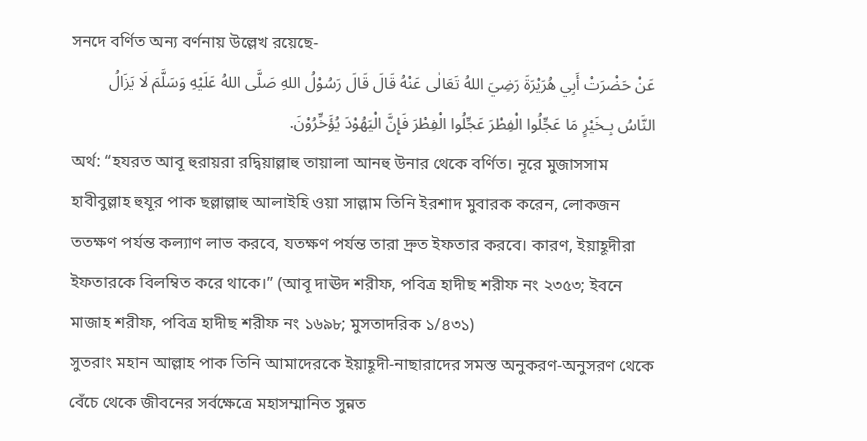সনদে বর্ণিত অন্য বর্ণনায় উল্লেখ রয়েছে-
عَنْ حَضْرَتْ أَبِي هُرَيْرَةَ رَضِيَ اللهُ تَعَالٰى عَنْهُ قَالَ قَالَ رَسُوْلُ اللهِ صَلَّى اللهُ عَلَيْهِ وَسَلَّمَ لَا يَزَالُ النَّاسُ بِـخَيْرٍ مَا عَجِّلُوا الْفِطْرَ عَجِّلُوا الْفِطْرَ فَإِنَّ الْيَهُوْدَ يُؤَخِّرُوْنَ.
অর্থ: “হযরত আবূ হুরায়রা রদ্বিয়াল্লাহু তায়ালা আনহু উনার থেকে বর্ণিত। নূরে মুজাসসাম হাবীবুল্লাহ হুযূর পাক ছল্লাল্লাহু আলাইহি ওয়া সাল্লাম তিনি ইরশাদ মুবারক করেন, লোকজন ততক্ষণ পর্যন্ত কল্যাণ লাভ করবে, যতক্ষণ পর্যন্ত তারা দ্রুত ইফতার করবে। কারণ, ইয়াহূদীরা ইফতারকে বিলম্বিত করে থাকে।” (আবূ দাঊদ শরীফ, পবিত্র হাদীছ শরীফ নং ২৩৫৩; ইবনে মাজাহ শরীফ, পবিত্র হাদীছ শরীফ নং ১৬৯৮; মুসতাদরিক ১/৪৩১)
সুতরাং মহান আল্লাহ পাক তিনি আমাদেরকে ইয়াহূদী-নাছারাদের সমস্ত অনুকরণ-অনুসরণ থেকে বেঁচে থেকে জীবনের সর্বক্ষেত্রে মহাসম্মানিত সুন্নত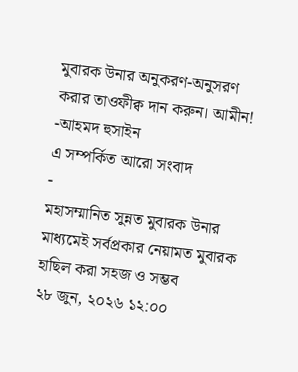মুবারক উনার অনুকরণ-অনুসরণ করার তাওফীক্ব দান করুন। আমীন!
-আহমদ হুসাইন
এ সম্পর্কিত আরো সংবাদ
-
মহাসম্মানিত সুন্নত মুবারক উনার মাধ্যমেই সর্বপ্রকার নেয়ামত মুবারক হাছিল করা সহজ ও সম্ভব
২৮ জুন, ২০২৬ ১২:০০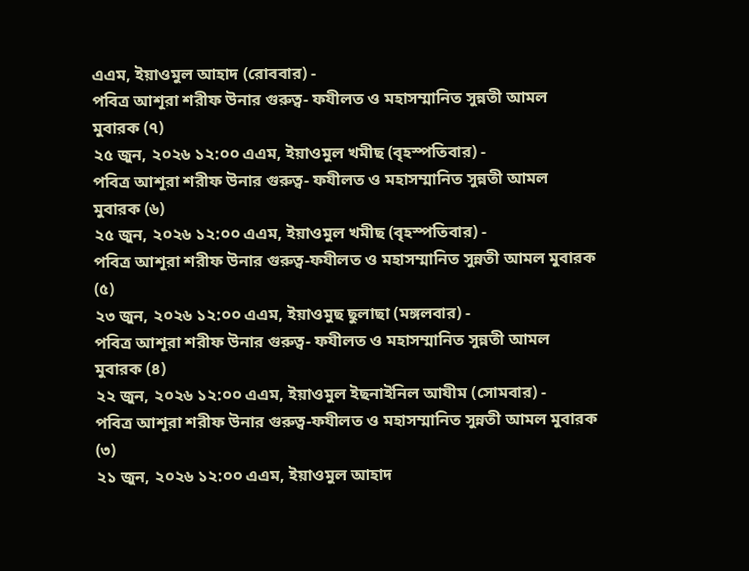এএম, ইয়াওমুল আহাদ (রোববার) -
পবিত্র আশূরা শরীফ উনার গুরুত্ব- ফযীলত ও মহাসম্মানিত সুন্নতী আমল মুবারক (৭)
২৫ জুন, ২০২৬ ১২:০০ এএম, ইয়াওমুল খমীছ (বৃহস্পতিবার) -
পবিত্র আশূরা শরীফ উনার গুরুত্ব- ফযীলত ও মহাসম্মানিত সুন্নতী আমল মুবারক (৬)
২৫ জুন, ২০২৬ ১২:০০ এএম, ইয়াওমুল খমীছ (বৃহস্পতিবার) -
পবিত্র আশূরা শরীফ উনার গুরুত্ব-ফযীলত ও মহাসম্মানিত সুন্নতী আমল মুবারক (৫)
২৩ জুন, ২০২৬ ১২:০০ এএম, ইয়াওমুছ ছুলাছা (মঙ্গলবার) -
পবিত্র আশূরা শরীফ উনার গুরুত্ব- ফযীলত ও মহাসম্মানিত সুন্নতী আমল মুবারক (৪)
২২ জুন, ২০২৬ ১২:০০ এএম, ইয়াওমুল ইছনাইনিল আযীম (সোমবার) -
পবিত্র আশূরা শরীফ উনার গুরুত্ব-ফযীলত ও মহাসম্মানিত সুন্নতী আমল মুবারক (৩)
২১ জুন, ২০২৬ ১২:০০ এএম, ইয়াওমুল আহাদ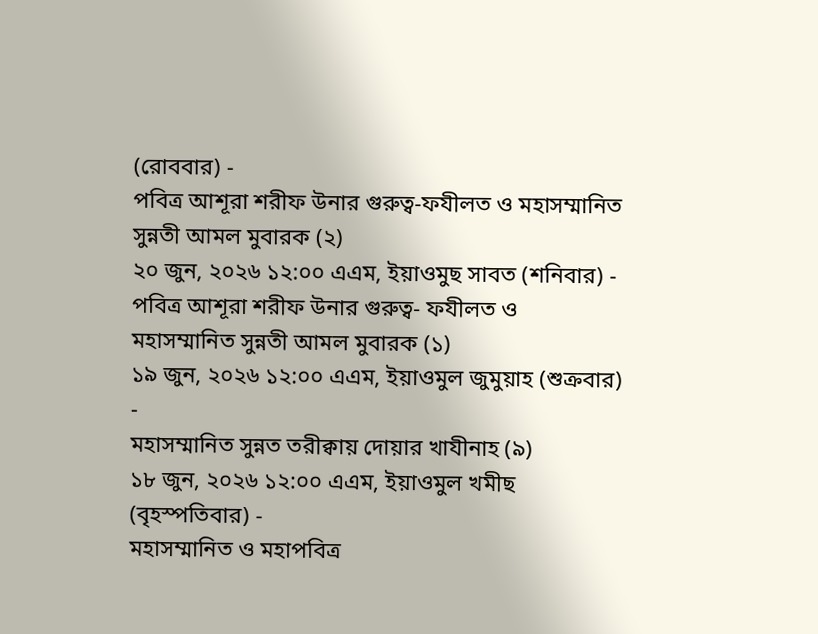(রোববার) -
পবিত্র আশূরা শরীফ উনার গুরুত্ব-ফযীলত ও মহাসম্মানিত সুন্নতী আমল মুবারক (২)
২০ জুন, ২০২৬ ১২:০০ এএম, ইয়াওমুছ সাবত (শনিবার) -
পবিত্র আশূরা শরীফ উনার গুরুত্ব- ফযীলত ও মহাসম্মানিত সুন্নতী আমল মুবারক (১)
১৯ জুন, ২০২৬ ১২:০০ এএম, ইয়াওমুল জুমুয়াহ (শুক্রবার) -
মহাসম্মানিত সুন্নত তরীক্বায় দোয়ার খাযীনাহ (৯)
১৮ জুন, ২০২৬ ১২:০০ এএম, ইয়াওমুল খমীছ (বৃহস্পতিবার) -
মহাসম্মানিত ও মহাপবিত্র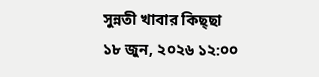সুন্নতী খাবার কিছ্ছা
১৮ জুন, ২০২৬ ১২:০০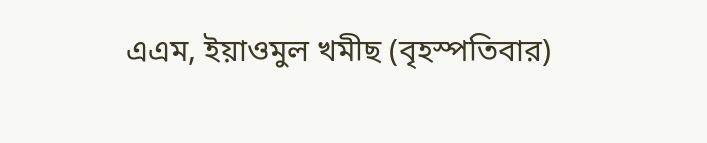এএম, ইয়াওমুল খমীছ (বৃহস্পতিবার)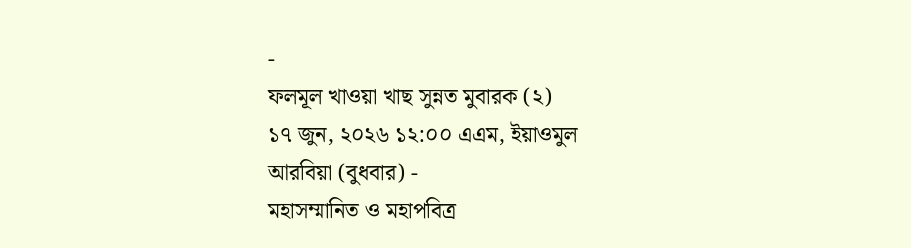-
ফলমূল খাওয়া খাছ সুন্নত মুবারক (২)
১৭ জুন, ২০২৬ ১২:০০ এএম, ইয়াওমুল আরবিয়া (বুধবার) -
মহাসম্মানিত ও মহাপবিত্র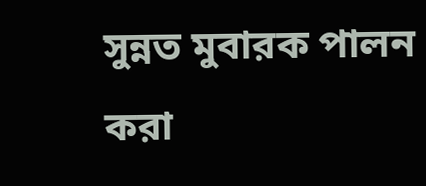সুন্নত মুবারক পালন করা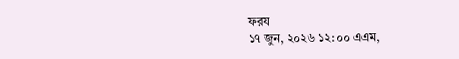ফরয
১৭ জুন, ২০২৬ ১২:০০ এএম,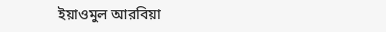ইয়াওমুল আরবিয়া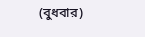(বুধবার)